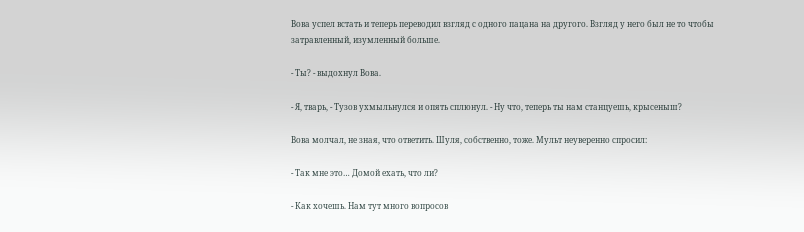Вова успел встать и теперь переводил взгляд с одного пацана на другого. Взгляд у него был не то чтобы затравленный, изумленный больше.

- Ты? - выдохнул Вова.

- Я, тварь, - Тузов ухмыльнулся и опять сплюнул. - Ну что, теперь ты нам станцуешь, крысеныш?

Вова молчал, не зная, что ответить. Шуля, собственно, тоже. Мульт неуверенно спросил:

- Так мне это… Домой ехать, что ли?

- Как хочешь. Нам тут много вопросов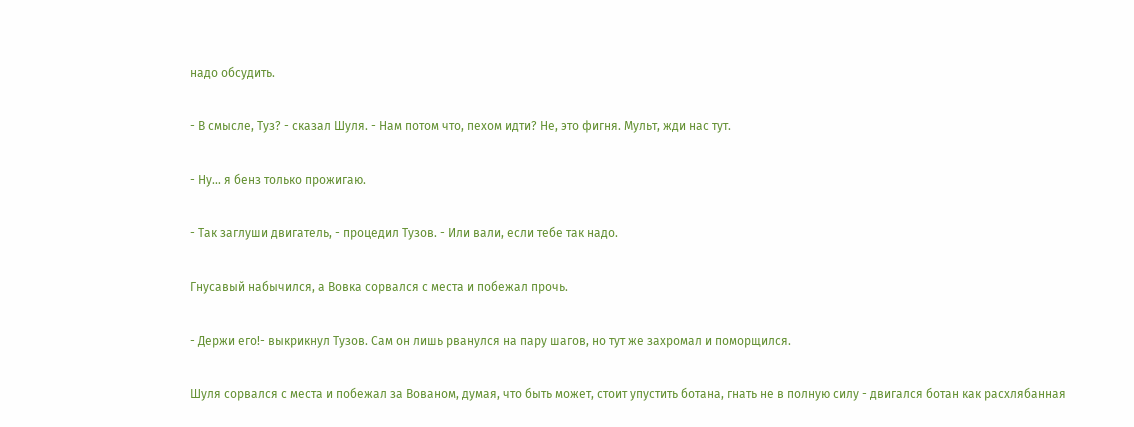надо обсудить.

- В смысле, Туз? - сказал Шуля. - Нам потом что, пехом идти? Не, это фигня. Мульт, жди нас тут.

- Ну… я бенз только прожигаю.

- Так заглуши двигатель, - процедил Тузов. - Или вали, если тебе так надо.

Гнусавый набычился, а Вовка сорвался с места и побежал прочь.

- Держи его!- выкрикнул Тузов. Сам он лишь рванулся на пару шагов, но тут же захромал и поморщился.

Шуля сорвался с места и побежал за Вованом, думая, что быть может, стоит упустить ботана, гнать не в полную силу - двигался ботан как расхлябанная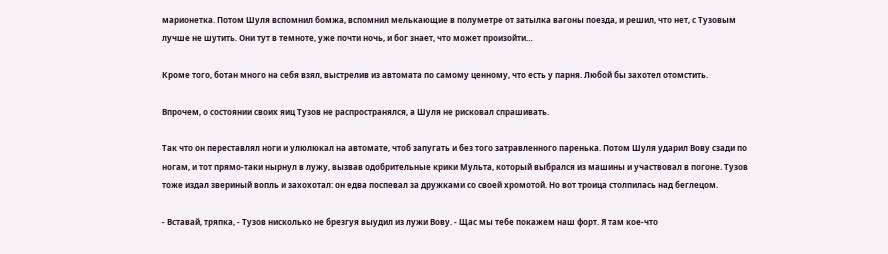марионетка. Потом Шуля вспомнил бомжа, вспомнил мелькающие в полуметре от затылка вагоны поезда, и решил, что нет, с Тузовым лучше не шутить. Они тут в темноте, уже почти ночь, и бог знает, что может произойти…

Кроме того, ботан много на себя взял, выстрелив из автомата по самому ценному, что есть у парня. Любой бы захотел отомстить.

Впрочем, о состоянии своих яиц Тузов не распространялся, а Шуля не рисковал спрашивать.

Так что он переставлял ноги и улюлюкал на автомате, чтоб запугать и без того затравленного паренька. Потом Шуля ударил Вову сзади по ногам, и тот прямо-таки нырнул в лужу, вызвав одобрительные крики Мульта, который выбрался из машины и участвовал в погоне. Тузов тоже издал звериный вопль и захохотал: он едва поспевал за дружками со своей хромотой. Но вот троица столпилась над беглецом.

- Вставай, тряпка, - Тузов нисколько не брезгуя выудил из лужи Вову. - Щас мы тебе покажем наш форт. Я там кое-что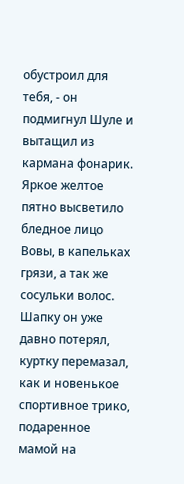обустроил для тебя, - он подмигнул Шуле и вытащил из кармана фонарик. Яркое желтое пятно высветило бледное лицо Вовы, в капельках грязи, а так же сосульки волос. Шапку он уже давно потерял, куртку перемазал, как и новенькое спортивное трико, подаренное мамой на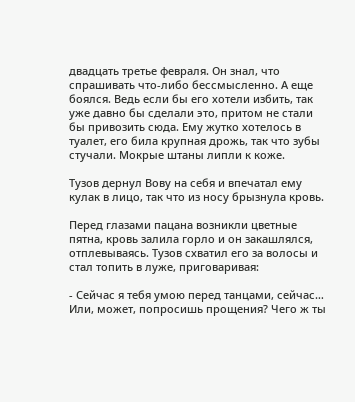двадцать третье февраля. Он знал, что спрашивать что-либо бессмысленно. А еще боялся. Ведь если бы его хотели избить, так уже давно бы сделали это, притом не стали бы привозить сюда. Ему жутко хотелось в туалет, его била крупная дрожь, так что зубы стучали. Мокрые штаны липли к коже.

Тузов дернул Вову на себя и впечатал ему кулак в лицо, так что из носу брызнула кровь.

Перед глазами пацана возникли цветные пятна, кровь залила горло и он закашлялся, отплевываясь. Тузов схватил его за волосы и стал топить в луже, приговаривая:

- Сейчас я тебя умою перед танцами, сейчас… Или, может, попросишь прощения? Чего ж ты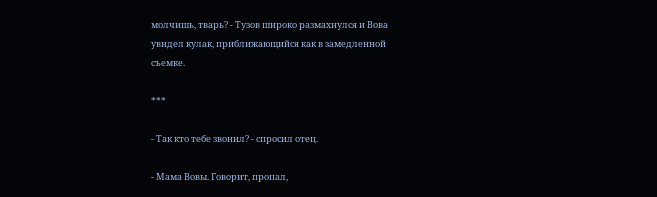молчишь, тварь? - Тузов широко размахнулся и Вова увидел кулак, приближающийся как в замедленной съемке.

***

- Так кто тебе звонил? - спросил отец.

- Мама Вовы. Говорит, пропал,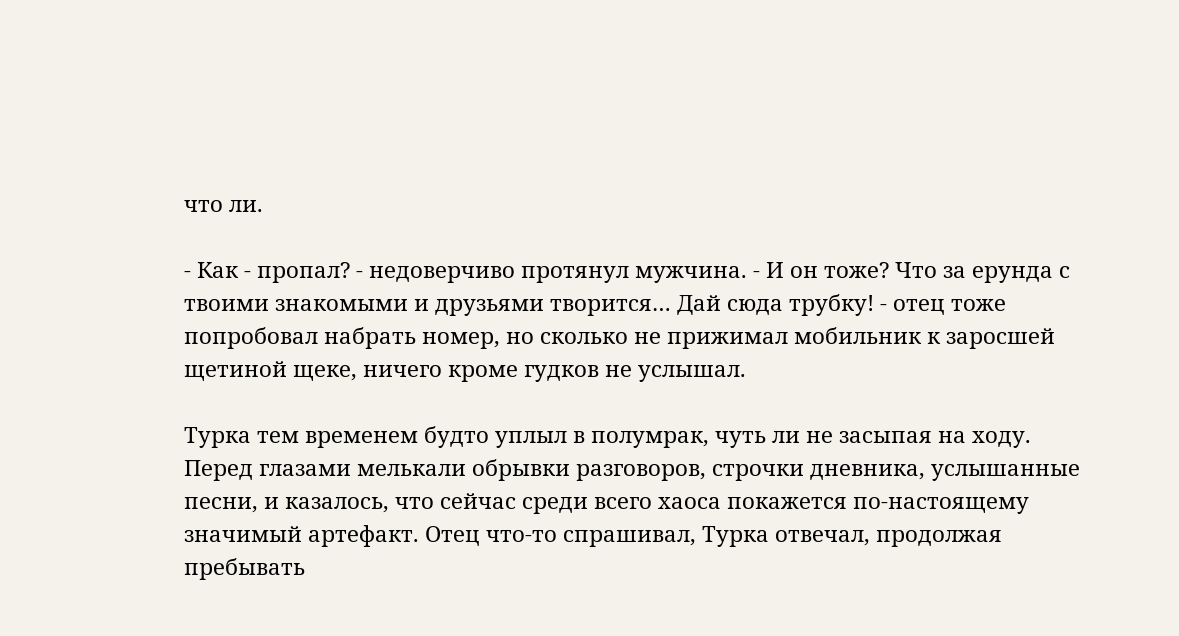что ли.

- Как - пропал? - недоверчиво протянул мужчина. - И он тоже? Что за ерунда с твоими знакомыми и друзьями творится… Дай сюда трубку! - отец тоже попробовал набрать номер, но сколько не прижимал мобильник к заросшей щетиной щеке, ничего кроме гудков не услышал.

Турка тем временем будто уплыл в полумрак, чуть ли не засыпая на ходу. Перед глазами мелькали обрывки разговоров, строчки дневника, услышанные песни, и казалось, что сейчас среди всего хаоса покажется по-настоящему значимый артефакт. Отец что-то спрашивал, Турка отвечал, продолжая пребывать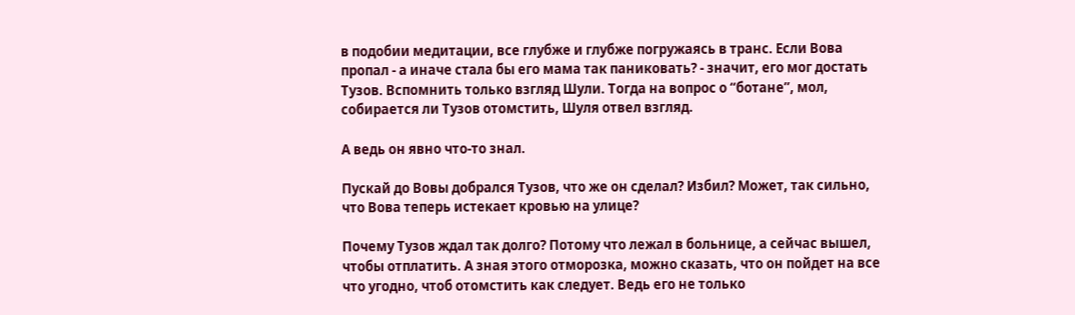в подобии медитации, все глубже и глубже погружаясь в транс. Если Вова пропал - а иначе стала бы его мама так паниковать? - значит, его мог достать Тузов. Вспомнить только взгляд Шули. Тогда на вопрос о “ботане”, мол, собирается ли Тузов отомстить, Шуля отвел взгляд.

А ведь он явно что-то знал.

Пускай до Вовы добрался Тузов, что же он сделал? Избил? Может, так сильно, что Вова теперь истекает кровью на улице?

Почему Тузов ждал так долго? Потому что лежал в больнице, а сейчас вышел, чтобы отплатить. А зная этого отморозка, можно сказать, что он пойдет на все что угодно, чтоб отомстить как следует. Ведь его не только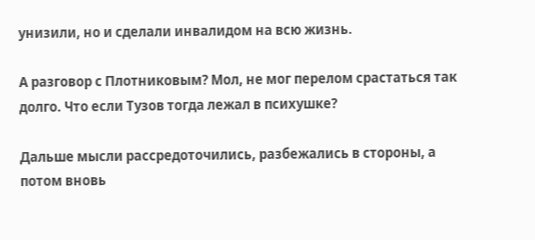унизили, но и сделали инвалидом на всю жизнь.

А разговор с Плотниковым? Мол, не мог перелом срастаться так долго. Что если Тузов тогда лежал в психушке?

Дальше мысли рассредоточились, разбежались в стороны, а потом вновь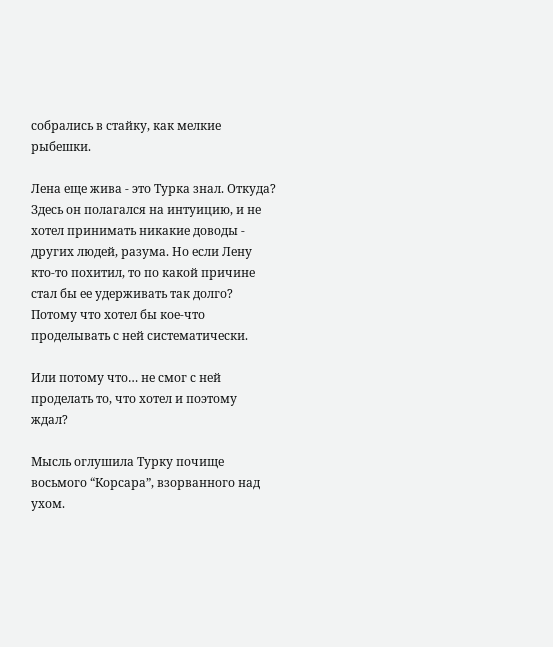собрались в стайку, как мелкие рыбешки.

Лена еще жива - это Турка знал. Откуда? Здесь он полагался на интуицию, и не хотел принимать никакие доводы - других людей, разума. Но если Лену кто-то похитил, то по какой причине стал бы ее удерживать так долго? Потому что хотел бы кое-что проделывать с ней систематически.

Или потому что… не смог с ней проделать то, что хотел и поэтому ждал?

Мысль оглушила Турку почище восьмого “Корсара”, взорванного над ухом.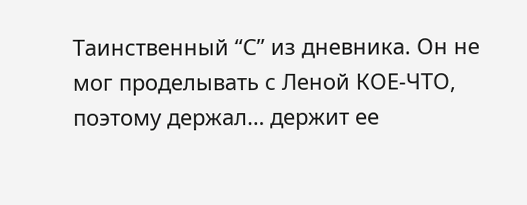Таинственный “С” из дневника. Он не мог проделывать с Леной КОЕ-ЧТО, поэтому держал… держит ее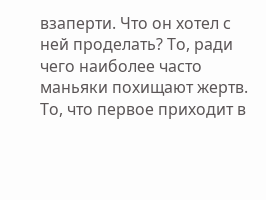взаперти. Что он хотел с ней проделать? То, ради чего наиболее часто маньяки похищают жертв. То, что первое приходит в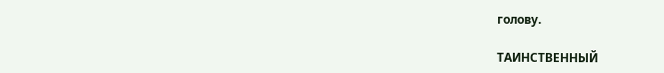голову.

ТАИНСТВЕННЫЙ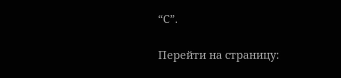“С”.

Перейти на страницу: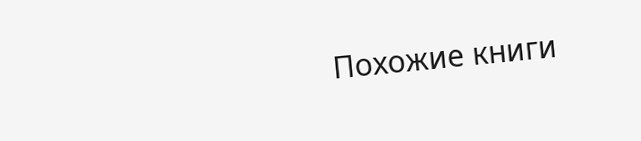Похожие книги